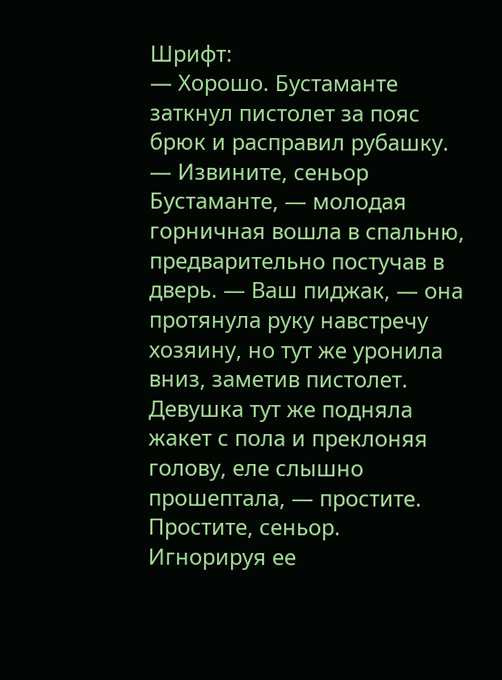Шрифт:
— Хорошо. Бустаманте заткнул пистолет за пояс брюк и расправил рубашку.
— Извините, сеньор Бустаманте, — молодая горничная вошла в спальню, предварительно постучав в дверь. — Ваш пиджак, — она протянула руку навстречу хозяину, но тут же уронила вниз, заметив пистолет. Девушка тут же подняла жакет с пола и преклоняя голову, еле слышно прошептала, — простите. Простите, сеньор.
Игнорируя ее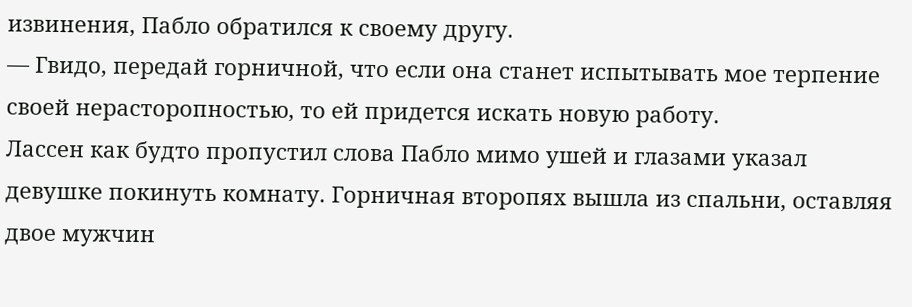извинения, Пабло обратился к своему другу.
— Гвидо, передай горничной, что если она станет испытывать мое терпение своей нерасторопностью, то ей придется искать новую работу.
Лассен как будто пропустил слова Пабло мимо ушей и глазами указал девушке покинуть комнату. Горничная второпях вышла из спальни, оставляя двое мужчин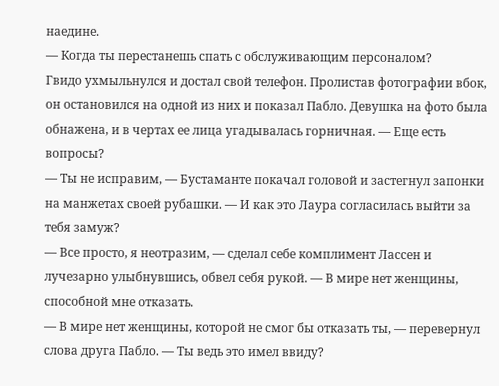наедине.
— Когда ты перестанешь спать с обслуживающим персоналом?
Гвидо ухмыльнулся и достал свой телефон. Пролистав фотографии вбок, он остановился на одной из них и показал Пабло. Девушка на фото была обнажена, и в чертах ее лица угадывалась горничная. — Еще есть вопросы?
— Ты не исправим, — Бустаманте покачал головой и застегнул запонки на манжетах своей рубашки. — И как это Лаура согласилась выйти за тебя замуж?
— Все просто, я неотразим, — сделал себе комплимент Лассен и лучезарно улыбнувшись, обвел себя рукой. — В мире нет женщины, способной мне отказать.
— В мире нет женщины, которой не смог бы отказать ты, — перевернул слова друга Пабло. — Ты ведь это имел ввиду?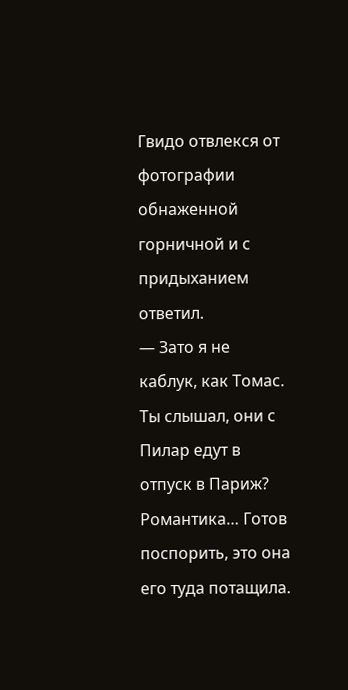Гвидо отвлекся от фотографии обнаженной горничной и с придыханием ответил.
— Зато я не каблук, как Томас. Ты слышал, они с Пилар едут в отпуск в Париж? Романтика… Готов поспорить, это она его туда потащила.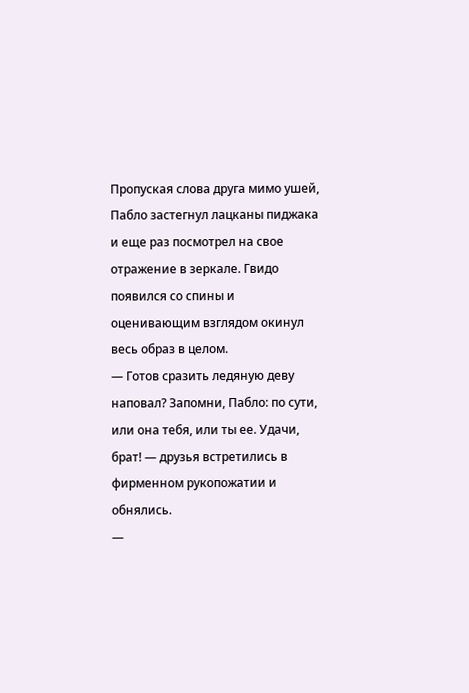Пропуская слова друга мимо ушей, Пабло застегнул лацканы пиджака и еще раз посмотрел на свое отражение в зеркале. Гвидо появился со спины и оценивающим взглядом окинул весь образ в целом.
— Готов сразить ледяную деву наповал? Запомни, Пабло: по сути, или она тебя, или ты ее. Удачи, брат! — друзья встретились в фирменном рукопожатии и обнялись.
—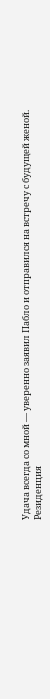Удача всегда со мной — уверенно заявил Пабло и отправился на встречу с будущей женой.
Резиденция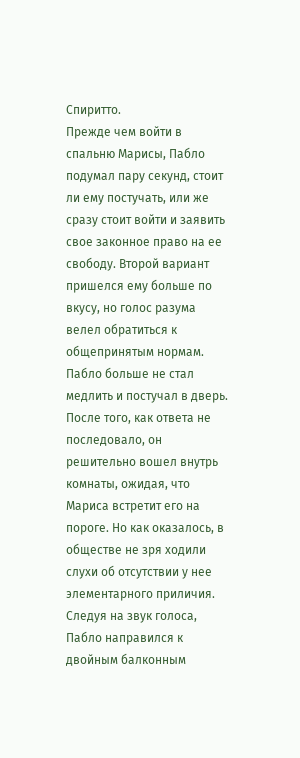Спиритто.
Прежде чем войти в спальню Марисы, Пабло подумал пару секунд, стоит ли ему постучать, или же сразу стоит войти и заявить свое законное право на ее свободу. Второй вариант пришелся ему больше по вкусу, но голос разума велел обратиться к общепринятым нормам. Пабло больше не стал медлить и постучал в дверь. После того, как ответа не последовало, он решительно вошел внутрь комнаты, ожидая, что Мариса встретит его на пороге. Но как оказалось, в обществе не зря ходили слухи об отсутствии у нее элементарного приличия.
Следуя на звук голоса, Пабло направился к двойным балконным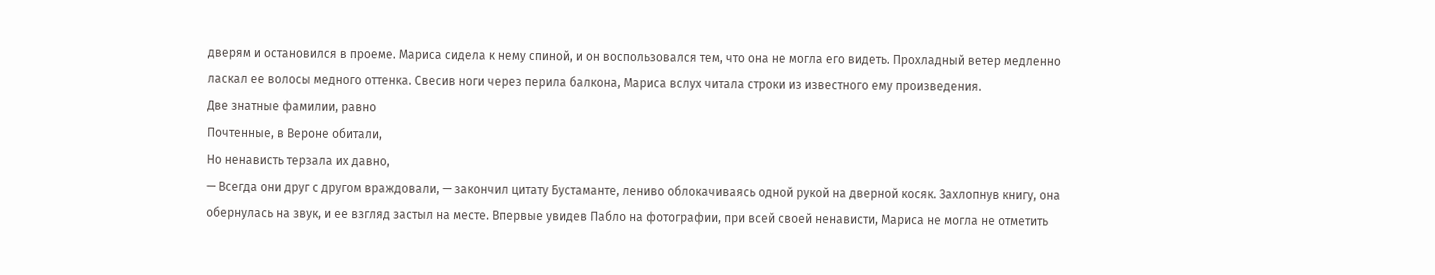дверям и остановился в проеме. Мариса сидела к нему спиной, и он воспользовался тем, что она не могла его видеть. Прохладный ветер медленно ласкал ее волосы медного оттенка. Свесив ноги через перила балкона, Мариса вслух читала строки из известного ему произведения.
Две знатные фамилии, равно
Почтенные, в Вероне обитали,
Но ненависть терзала их давно,
— Всегда они друг с другом враждовали, — закончил цитату Бустаманте, лениво облокачиваясь одной рукой на дверной косяк. Захлопнув книгу, она обернулась на звук, и ее взгляд застыл на месте. Впервые увидев Пабло на фотографии, при всей своей ненависти, Мариса не могла не отметить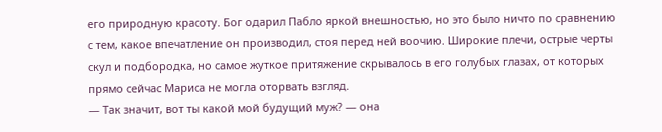его природную красоту. Бог одарил Пабло яркой внешностью, но это было ничто по сравнению с тем, какое впечатление он производил, стоя перед ней воочию. Широкие плечи, острые черты скул и подбородка, но самое жуткое притяжение скрывалось в его голубых глазах, от которых прямо сейчас Мариса не могла оторвать взгляд.
— Так значит, вот ты какой мой будущий муж? — она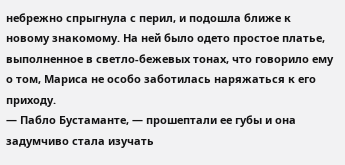небрежно спрыгнула с перил, и подошла ближе к новому знакомому. На ней было одето простое платье, выполненное в светло-бежевых тонах, что говорило ему о том, Мариса не особо заботилась наряжаться к его приходу.
— Пабло Бустаманте, — прошептали ее губы и она задумчиво стала изучать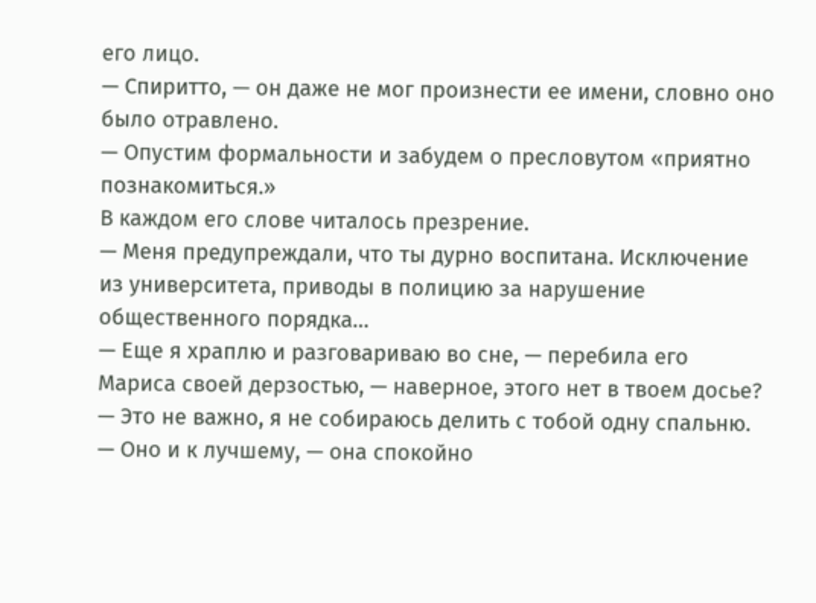его лицо.
— Спиритто, — он даже не мог произнести ее имени, словно оно было отравлено.
— Опустим формальности и забудем о пресловутом «приятно познакомиться.»
В каждом его слове читалось презрение.
— Меня предупреждали, что ты дурно воспитана. Исключение из университета, приводы в полицию за нарушение общественного порядка…
— Еще я храплю и разговариваю во сне, — перебила его Мариса своей дерзостью, — наверное, этого нет в твоем досье?
— Это не важно, я не собираюсь делить с тобой одну спальню.
— Оно и к лучшему, — она спокойно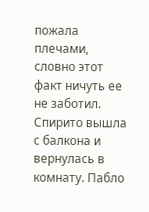пожала плечами, словно этот факт ничуть ее не заботил. Спирито вышла с балкона и вернулась в комнату. Пабло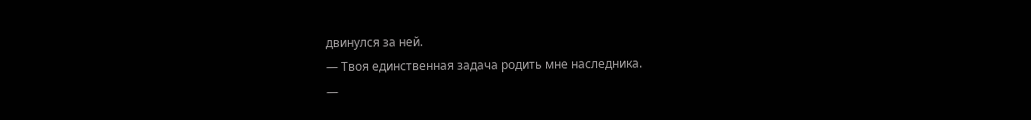двинулся за ней.
— Твоя единственная задача родить мне наследника.
—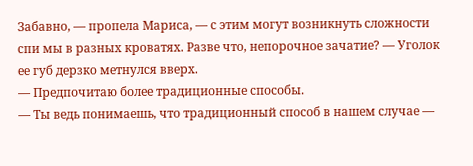Забавно, — пропела Мариса, — с этим могут возникнуть сложности спи мы в разных кроватях. Разве что, непорочное зачатие? — Уголок ее губ дерзко метнулся вверх.
— Предпочитаю более традиционные способы.
— Ты ведь понимаешь, что традиционный способ в нашем случае —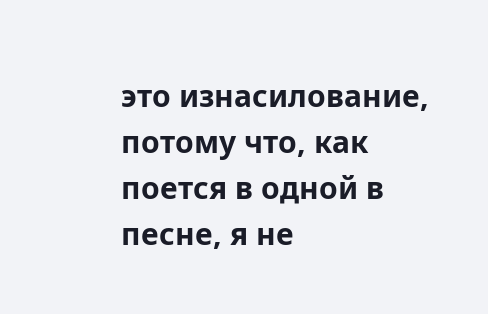это изнасилование, потому что, как поется в одной в песне, я не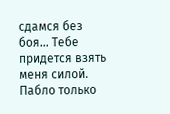сдамся без боя… Тебе придется взять меня силой.
Пабло только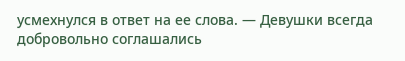усмехнулся в ответ на ее слова. — Девушки всегда добровольно соглашались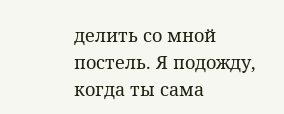делить со мной постель. Я подожду, когда ты сама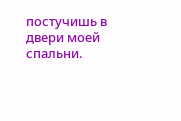постучишь в двери моей спальни.